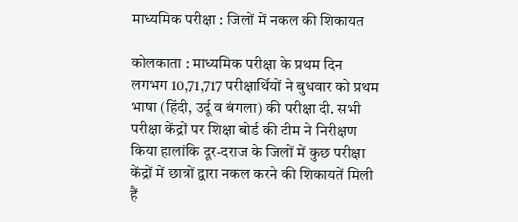माध्यमिक परीक्षा : जिलों में नकल की शिकायत

कोलकाता : माध्यमिक परीक्षा के प्रथम दिन लगभग 10,71,717 परीक्षार्थियों ने बुधवार को प्रथम भाषा (हिंदी, उर्दू व बंगला) की परीक्षा दी. सभी परीक्षा केंद्रों पर शिक्षा बोर्ड की टीम ने निरीक्षण किया हालांकि दूर-दराज के जिलों में कुछ परीक्षा केंद्रों में छात्रों द्वारा नकल करने की शिकायतें मिली हैं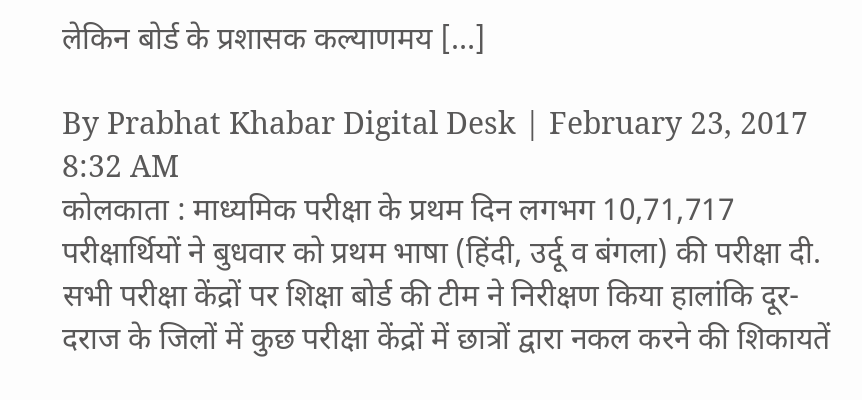लेकिन बोर्ड के प्रशासक कल्याणमय […]

By Prabhat Khabar Digital Desk | February 23, 2017 8:32 AM
कोलकाता : माध्यमिक परीक्षा के प्रथम दिन लगभग 10,71,717 परीक्षार्थियों ने बुधवार को प्रथम भाषा (हिंदी, उर्दू व बंगला) की परीक्षा दी. सभी परीक्षा केंद्रों पर शिक्षा बोर्ड की टीम ने निरीक्षण किया हालांकि दूर-दराज के जिलों में कुछ परीक्षा केंद्रों में छात्रों द्वारा नकल करने की शिकायतें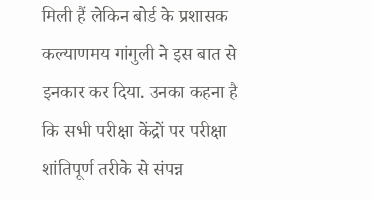मिली हैं लेकिन बोर्ड के प्रशासक कल्याणमय गांगुली ने इस बात से इनकार कर दिया. उनका कहना है कि सभी परीक्षा केंद्रों पर परीक्षा शांतिपूर्ण तरीके से संपन्न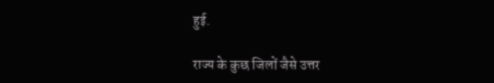हुई.

राज्य के कुछ जिलों जैसे उत्तर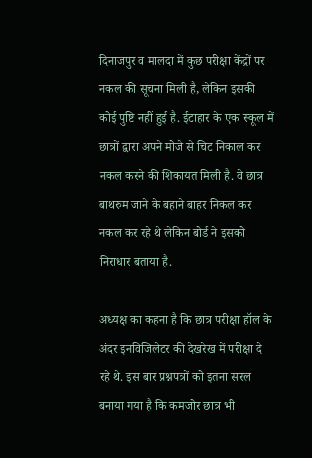दिनाजपुर व मालदा में कुछ परीक्षा केंद्रों पर नकल की सूचना मिली है, लेकिन इसकी कोई पुष्टि नहीं हुई है. ईटाहार के एक स्कूल में छात्रों द्वारा अपने मोजे से चिट निकाल कर नकल करने की शिकायत मिली है. वे छात्र बाथरुम जाने के बहाने बाहर निकल कर नकल कर रहे थे लेकिन बोर्ड ने इसको निराधार बताया है.

अध्यक्ष का कहना है कि छात्र परीक्षा हॉल के अंदर इनविजिलेटर की देखरेख में परीक्षा दे रहे थे. इस बार प्रश्नपत्रों को इतना सरल बनाया गया है कि कमजोर छात्र भी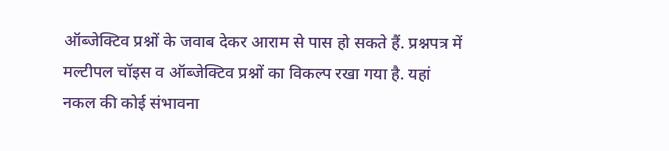ऑब्जेक्टिव प्रश्नों के जवाब देकर आराम से पास हो सकते हैं. प्रश्नपत्र में मल्टीपल चॉइस व ऑब्जेक्टिव प्रश्नों का विकल्प रखा गया है. यहां नकल की कोई संभावना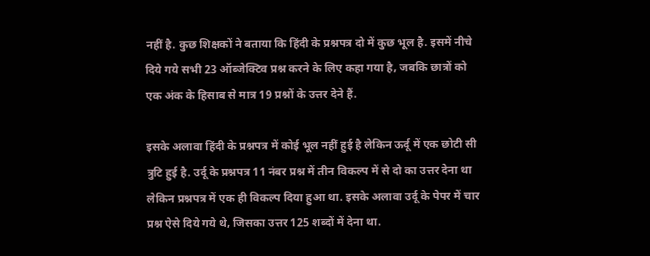नहीं है. कुछ शिक्षकों ने बताया कि हिंदी के प्रश्नपत्र दो में कुछ भूल है. इसमें नीचे दिये गये सभी 23 ऑब्जेक्टिव प्रश्न करने के लिए कहा गया है, जबकि छात्रों को एक अंक के हिसाब से मात्र 19 प्रश्नों के उत्तर देने हैं.

इसके अलावा हिंदी के प्रश्नपत्र में कोई भूल नहीं हुई है लेकिन ऊर्दू में एक छोटी सी त्रुटि हुई है. उर्दू के प्रश्नपत्र 11 नंबर प्रश्न में तीन विकल्प में से दो का उत्तर देना था लेकिन प्रश्नपत्र में एक ही विकल्प दिया हुआ था. इसके अलावा उर्दू के पेपर में चार प्रश्न ऐसे दिये गये थे, जिसका उत्तर 125 शब्दों में देना था.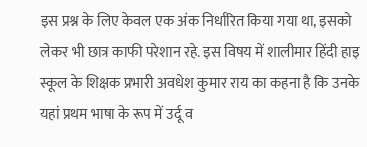इस प्रश्न के लिए केवल एक अंक निर्धारित किया गया था, इसको लेकर भी छात्र काफी परेशान रहे. इस विषय में शालीमार हिंदी हाइ स्कूल के शिक्षक प्रभारी अवधेश कुमार राय का कहना है कि उनके यहां प्रथम भाषा के रूप में उर्दू व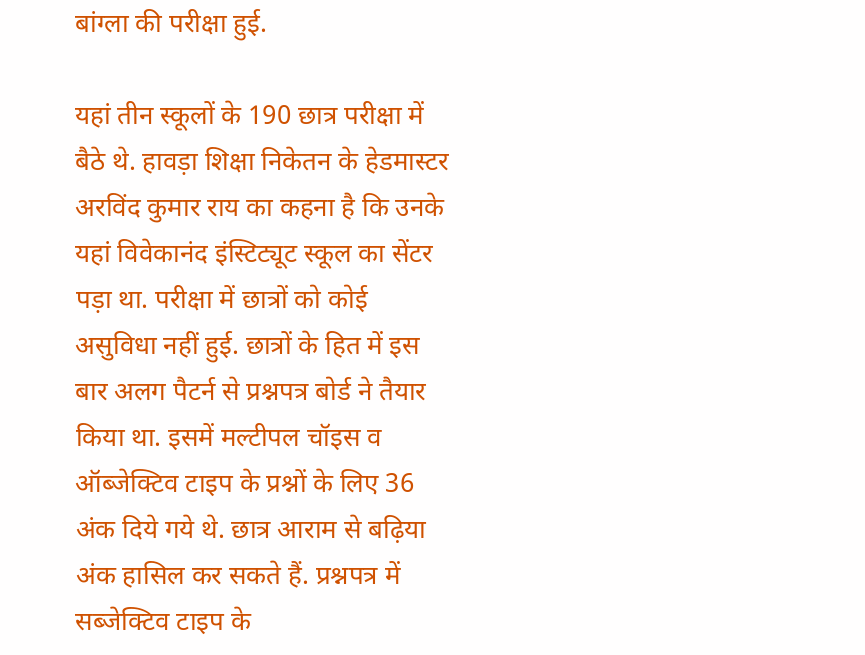बांग्ला की परीक्षा हुई.

यहां तीन स्कूलों के 190 छात्र परीक्षा में बैठे थे. हावड़ा शिक्षा निकेतन के हेडमास्टर अरविंद कुमार राय का कहना है कि उनके यहां विवेकानंद इंस्टिट्यूट स्कूल का सेंटर पड़ा था. परीक्षा में छात्रों को कोई असुविधा नहीं हुई. छात्रों के हित में इस बार अलग पैटर्न से प्रश्नपत्र बोर्ड ने तैयार किया था. इसमें मल्टीपल चॉइस व ऑब्जेक्टिव टाइप के प्रश्नों के लिए 36 अंक दिये गये थे. छात्र आराम से बढ़िया अंक हासिल कर सकते हैं. प्रश्नपत्र में सब्जेक्टिव टाइप के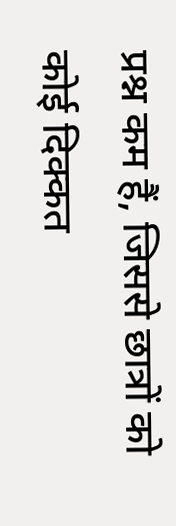प्रश्न कम हैं, जिससे छात्रों को कोई दिक्कत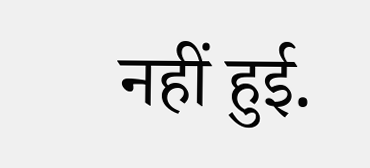नहीं हुई.